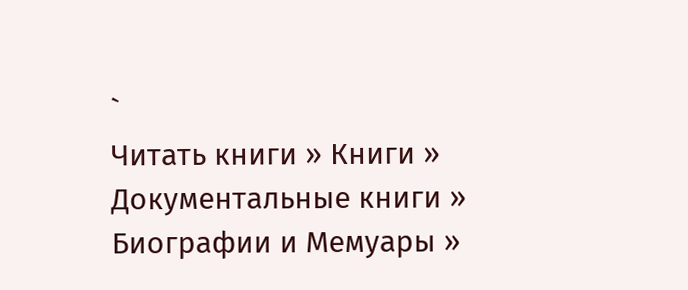`
Читать книги » Книги » Документальные книги » Биографии и Мемуары »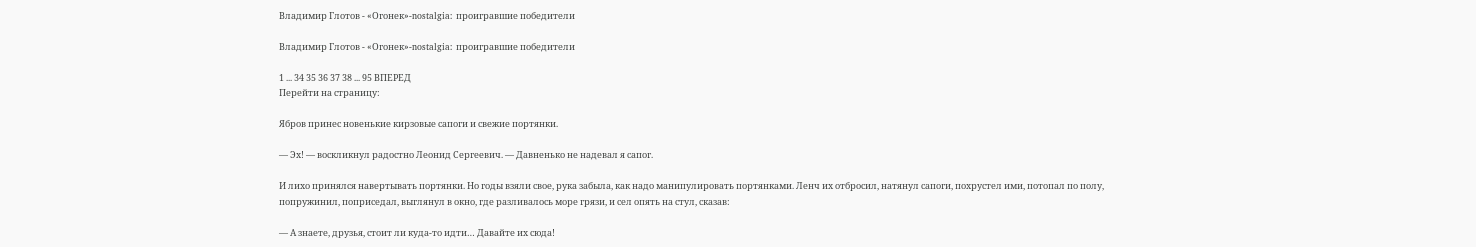Владимир Глотов - «Огонек»-nostalgia: проигравшие победители

Владимир Глотов - «Огонек»-nostalgia: проигравшие победители

1 ... 34 35 36 37 38 ... 95 ВПЕРЕД
Перейти на страницу:

Ябров принес новенькие кирзовые сапоги и свежие портянки.

— Эх! — воскликнул радостно Леонид Сергеевич. — Давненько не надевал я сапог.

И лихо принялся навертывать портянки. Но годы взяли свое, рука забыла, как надо манипулировать портянками. Ленч их отбросил, натянул сапоги, похрустел ими, потопал по полу, попружинил, поприседал, выглянул в окно, где разливалось море грязи, и сел опять на стул, сказав:

— А знаете, друзья, стоит ли куда-то идти… Давайте их сюда!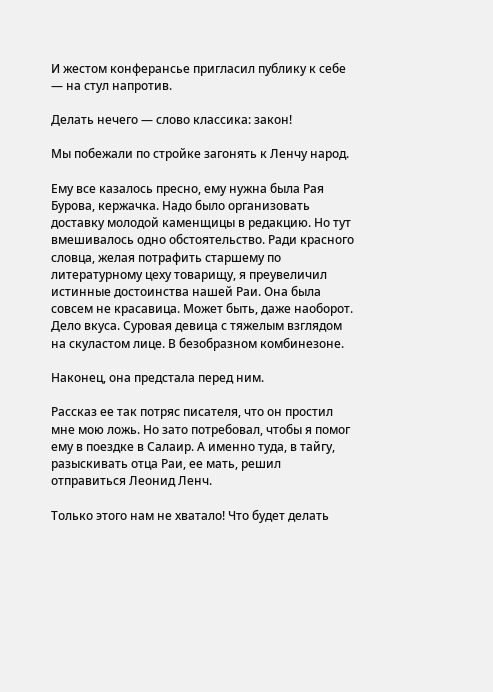И жестом конферансье пригласил публику к себе — на стул напротив.

Делать нечего — слово классика: закон!

Мы побежали по стройке загонять к Ленчу народ.

Ему все казалось пресно, ему нужна была Рая Бурова, кержачка. Надо было организовать доставку молодой каменщицы в редакцию. Но тут вмешивалось одно обстоятельство. Ради красного словца, желая потрафить старшему по литературному цеху товарищу, я преувеличил истинные достоинства нашей Раи. Она была совсем не красавица. Может быть, даже наоборот. Дело вкуса. Суровая девица с тяжелым взглядом на скуластом лице. В безобразном комбинезоне.

Наконец, она предстала перед ним.

Рассказ ее так потряс писателя, что он простил мне мою ложь. Но зато потребовал, чтобы я помог ему в поездке в Салаир. А именно туда, в тайгу, разыскивать отца Раи, ее мать, решил отправиться Леонид Ленч.

Только этого нам не хватало! Что будет делать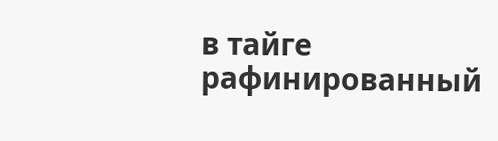в тайге рафинированный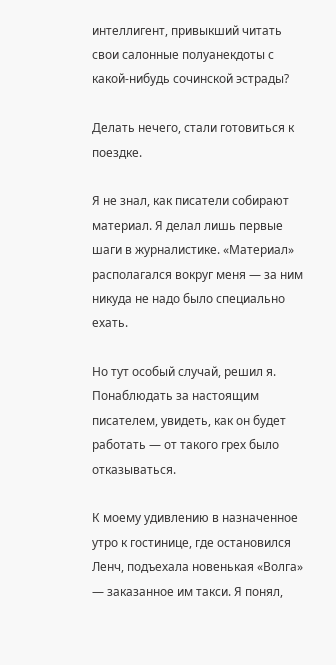интеллигент, привыкший читать свои салонные полуанекдоты с какой-нибудь сочинской эстрады?

Делать нечего, стали готовиться к поездке.

Я не знал, как писатели собирают материал. Я делал лишь первые шаги в журналистике. «Материал» располагался вокруг меня — за ним никуда не надо было специально ехать.

Но тут особый случай, решил я. Понаблюдать за настоящим писателем, увидеть, как он будет работать — от такого грех было отказываться.

К моему удивлению в назначенное утро к гостинице, где остановился Ленч, подъехала новенькая «Волга» — заказанное им такси. Я понял,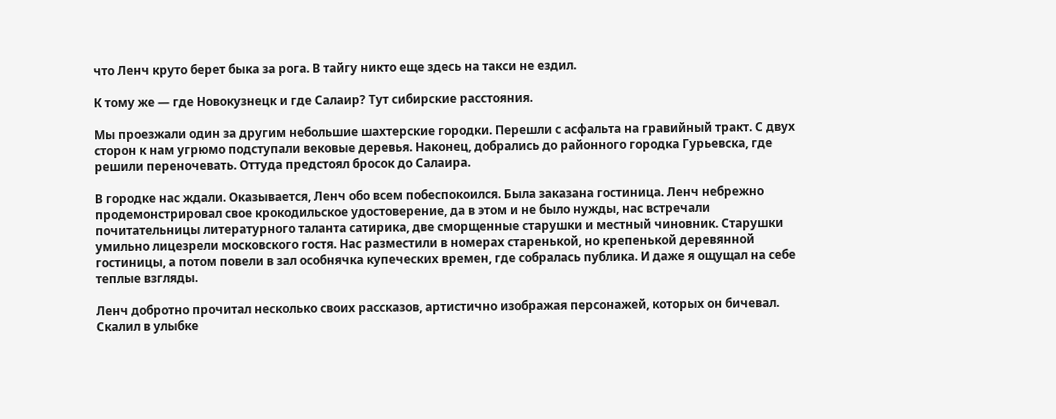что Ленч круто берет быка за рога. В тайгу никто еще здесь на такси не ездил.

К тому же — где Новокузнецк и где Салаир? Тут сибирские расстояния.

Мы проезжали один за другим небольшие шахтерские городки. Перешли с асфальта на гравийный тракт. С двух сторон к нам угрюмо подступали вековые деревья. Наконец, добрались до районного городка Гурьевска, где решили переночевать. Оттуда предстоял бросок до Салаира.

В городке нас ждали. Оказывается, Ленч обо всем побеспокоился. Была заказана гостиница. Ленч небрежно продемонстрировал свое крокодильское удостоверение, да в этом и не было нужды, нас встречали почитательницы литературного таланта сатирика, две сморщенные старушки и местный чиновник. Старушки умильно лицезрели московского гостя. Нас разместили в номерах старенькой, но крепенькой деревянной гостиницы, а потом повели в зал особнячка купеческих времен, где собралась публика. И даже я ощущал на себе теплые взгляды.

Ленч добротно прочитал несколько своих рассказов, артистично изображая персонажей, которых он бичевал. Скалил в улыбке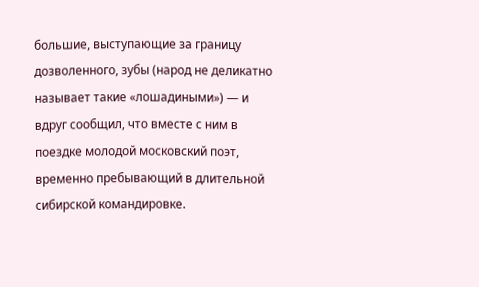большие, выступающие за границу дозволенного, зубы (народ не деликатно называет такие «лошадиными») — и вдруг сообщил, что вместе с ним в поездке молодой московский поэт, временно пребывающий в длительной сибирской командировке.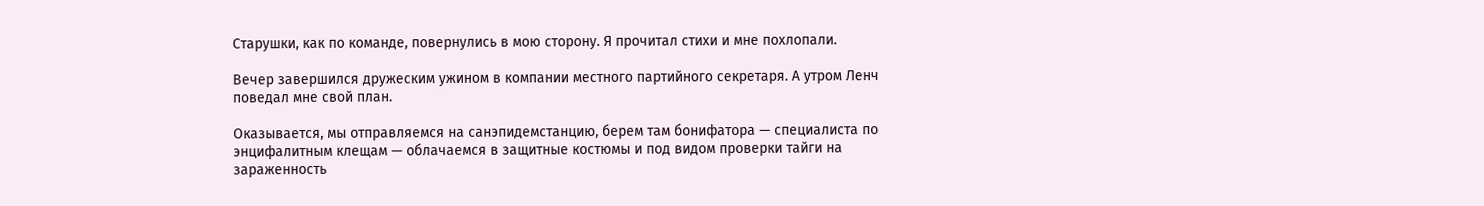Старушки, как по команде, повернулись в мою сторону. Я прочитал стихи и мне похлопали.

Вечер завершился дружеским ужином в компании местного партийного секретаря. А утром Ленч поведал мне свой план.

Оказывается, мы отправляемся на санэпидемстанцию, берем там бонифатора — специалиста по энцифалитным клещам — облачаемся в защитные костюмы и под видом проверки тайги на зараженность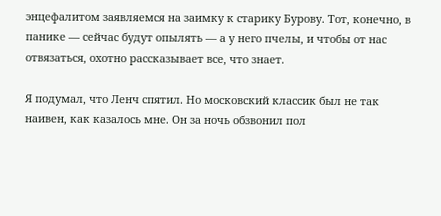энцефалитом заявляемся на заимку к старику Бурову. Тот, конечно, в панике — сейчас будут опылять — а у него пчелы, и чтобы от нас отвязаться, охотно рассказывает все, что знает.

Я подумал, что Ленч спятил. Но московский классик был не так наивен, как казалось мне. Он за ночь обзвонил пол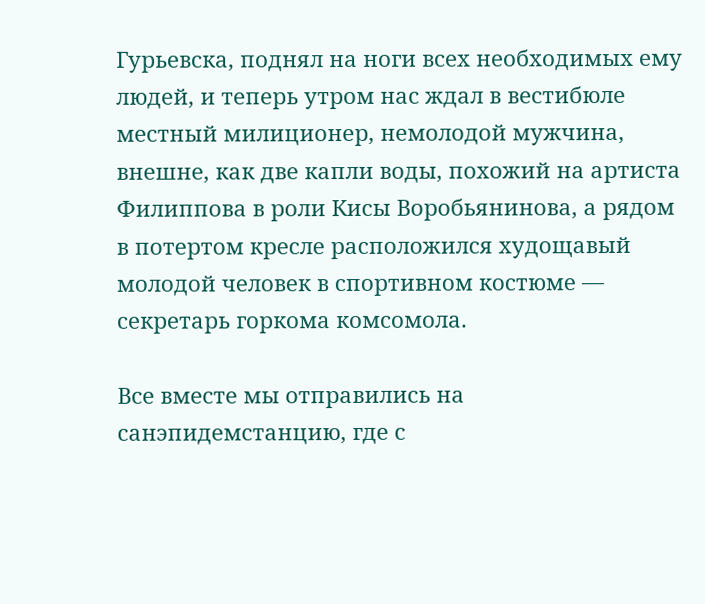Гурьевска, поднял на ноги всех необходимых ему людей, и теперь утром нас ждал в вестибюле местный милиционер, немолодой мужчина, внешне, как две капли воды, похожий на артиста Филиппова в роли Кисы Воробьянинова, а рядом в потертом кресле расположился худощавый молодой человек в спортивном костюме — секретарь горкома комсомола.

Все вместе мы отправились на санэпидемстанцию, где с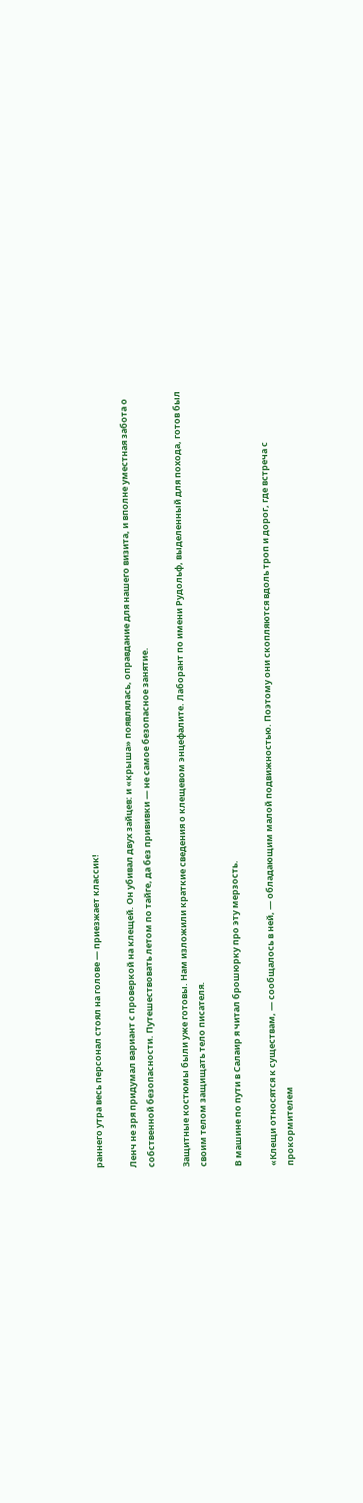раннего утра весь персонал стоял на голове — приезжает классик!

Ленч не зря придумал вариант с проверкой на клещей. Он убивал двух зайцев: и «крыша» появлялась, оправдание для нашего визита, и вполне уместная забота о собственной безопасности. Путешествовать летом по тайге, да без прививки — не самое безопасное занятие.

Защитные костюмы были уже готовы. Нам изложили краткие сведения о клещевом энцефалите. Лаборант по имени Рудольф, выделенный для похода, готов был своим телом защищать тело писателя.

В машине по пути в Салаир я читал брошюрку про эту мерзость.

«Клещи относятся к существам, — сообщалось в ней, — обладающим малой подвижностью. Поэтому они скопляются вдоль троп и дорог, где встреча с прокормителем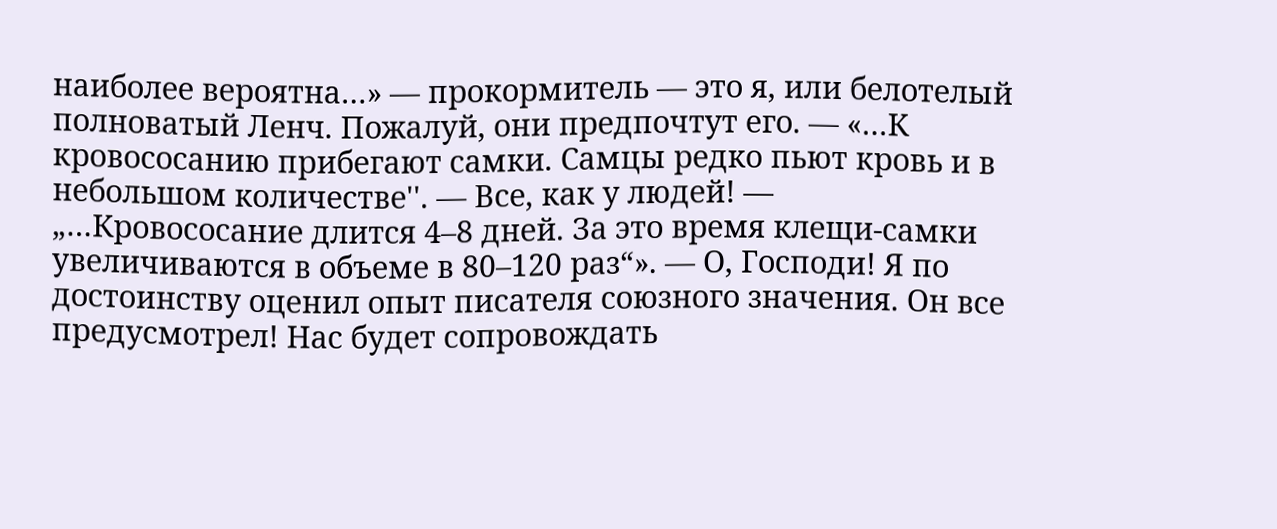наиболее вероятна…» — прокормитель — это я, или белотелый полноватый Ленч. Пожалуй, они предпочтут его. — «…К кровососанию прибегают самки. Самцы редко пьют кровь и в небольшом количестве''. — Все, как у людей! — „…Кровососание длится 4–8 дней. За это время клещи-самки увеличиваются в объеме в 80–120 раз“». — О, Господи! Я по достоинству оценил опыт писателя союзного значения. Он все предусмотрел! Нас будет сопровождать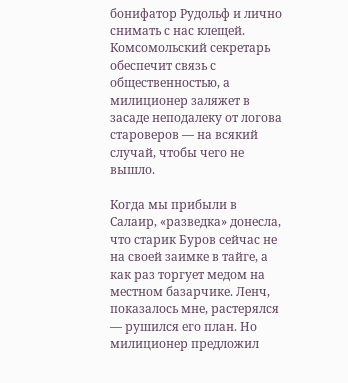бонифатор Рудольф и лично снимать с нас клещей. Комсомольский секретарь обеспечит связь с общественностью, а милиционер заляжет в засаде неподалеку от логова староверов — на всякий случай, чтобы чего не вышло.

Когда мы прибыли в Салаир, «разведка» донесла, что старик Буров сейчас не на своей заимке в тайге, а как раз торгует медом на местном базарчике. Ленч, показалось мне, растерялся — рушился его план. Но милиционер предложил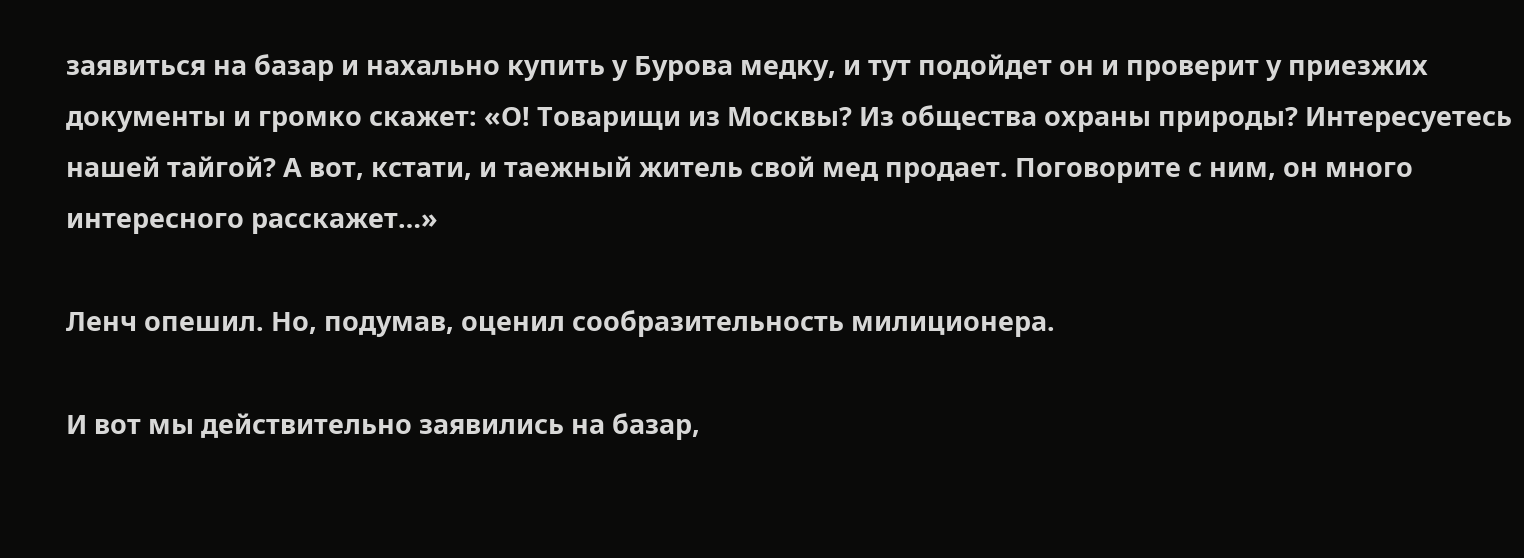заявиться на базар и нахально купить у Бурова медку, и тут подойдет он и проверит у приезжих документы и громко скажет: «О! Товарищи из Москвы? Из общества охраны природы? Интересуетесь нашей тайгой? А вот, кстати, и таежный житель свой мед продает. Поговорите с ним, он много интересного расскажет…»

Ленч опешил. Но, подумав, оценил сообразительность милиционера.

И вот мы действительно заявились на базар,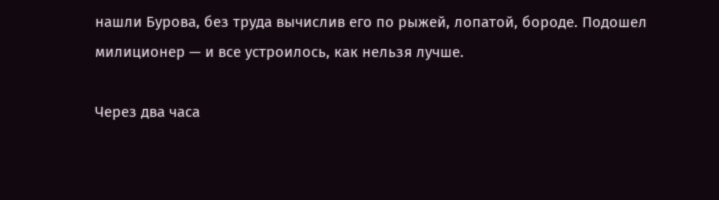нашли Бурова, без труда вычислив его по рыжей, лопатой, бороде. Подошел милиционер — и все устроилось, как нельзя лучше.

Через два часа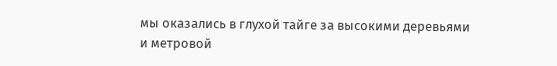мы оказались в глухой тайге за высокими деревьями и метровой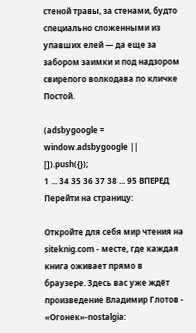стеной травы, за стенами, будто специально сложенными из упавших елей — да еще за забором заимки и под надзором свирепого волкодава по кличке Постой.

(adsbygoogle = window.adsbygoogle || []).push({});
1 ... 34 35 36 37 38 ... 95 ВПЕРЕД
Перейти на страницу:

Откройте для себя мир чтения на siteknig.com - месте, где каждая книга оживает прямо в браузере. Здесь вас уже ждёт произведение Владимир Глотов - «Огонек»-nostalgia: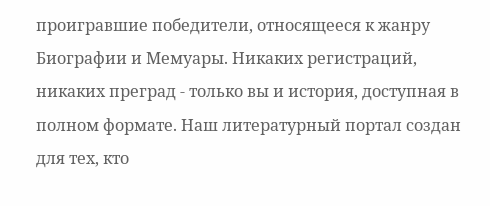проигравшие победители, относящееся к жанру Биографии и Мемуары. Никаких регистраций, никаких преград - только вы и история, доступная в полном формате. Наш литературный портал создан для тех, кто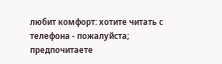любит комфорт: хотите читать с телефона - пожалуйста; предпочитаете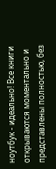ноутбук - идеально! Все книги открываются моментально и представлены полностью, без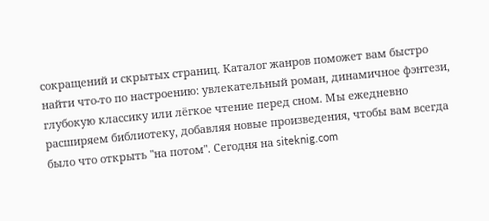сокращений и скрытых страниц. Каталог жанров поможет вам быстро найти что-то по настроению: увлекательный роман, динамичное фэнтези, глубокую классику или лёгкое чтение перед сном. Мы ежедневно расширяем библиотеку, добавляя новые произведения, чтобы вам всегда было что открыть "на потом". Сегодня на siteknig.com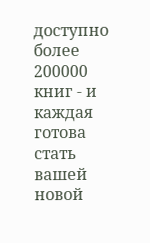доступно более 200000 книг - и каждая готова стать вашей новой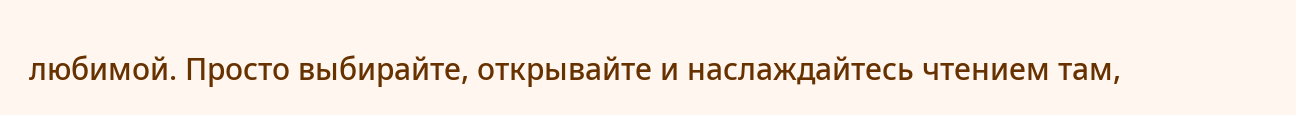любимой. Просто выбирайте, открывайте и наслаждайтесь чтением там,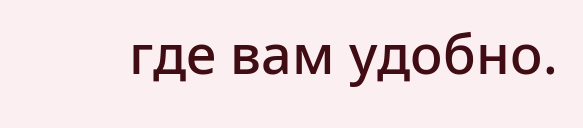где вам удобно.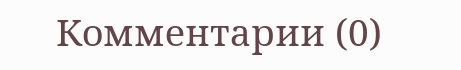Комментарии (0)